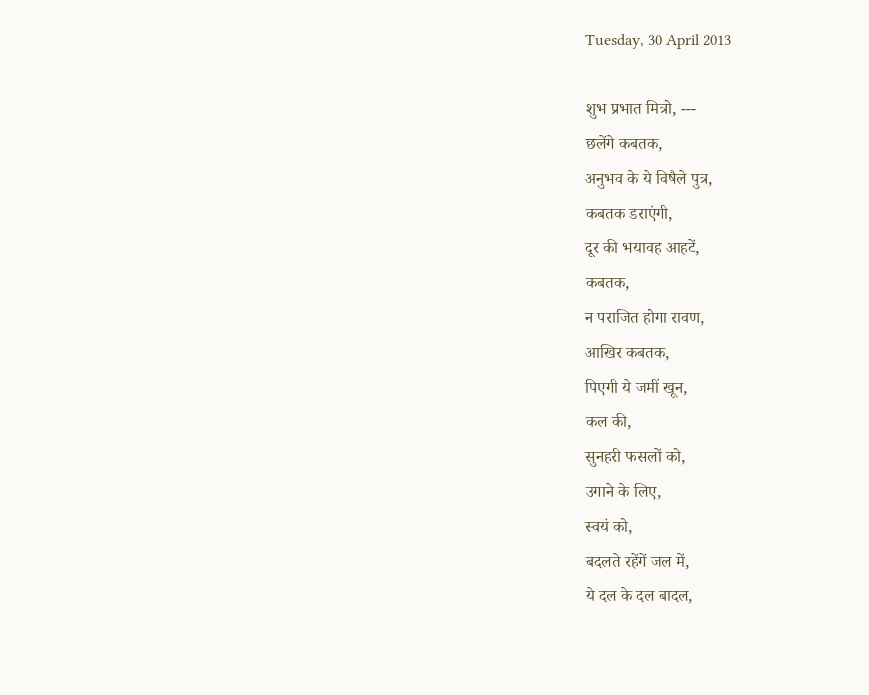Tuesday, 30 April 2013

शुभ प्रभात मित्रो, ---
छलेंगे कबतक,
अनुभव के ये विषैले पुत्र,
कबतक डराएंगी,
दूर की भयावह आहटें,
कबतक,
न पराजित होगा रावण,
आखिर कबतक,
पिएगी ये जमीं खून,
कल की,
सुनहरी फसलों को,
उगाने के लिए,
स्वयं को,
बदलते रहेंगें जल में,
ये दल के दल बादल,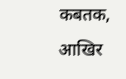कबतक,
आखिर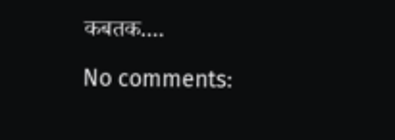कबतक....

No comments: